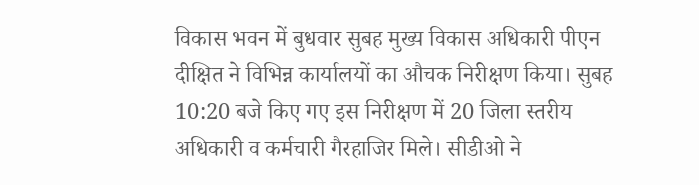विकास भवन में बुधवार सुबह मुख्य विकास अधिकारी पीएन दीक्षित ने विभिन्न कार्यालयों का औचक निरीक्षण किया। सुबह 10:20 बजे किए गए इस निरीक्षण में 20 जिला स्तरीय अधिकारी व कर्मचारी गैरहाजिर मिले। सीडीओ ने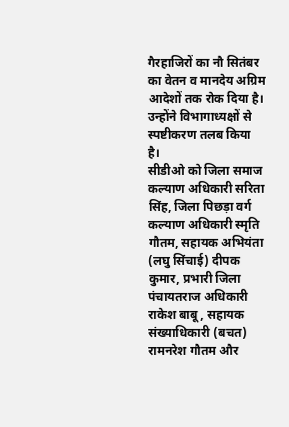गैरहाजिरों का नौ सितंबर का वेतन व मानदेय अग्रिम आदेशों तक रोक दिया है। उन्होंने विभागाध्यक्षों से स्पष्टीकरण तलब किया है।
सीडीओ को जिला समाज कल्याण अधिकारी सरिता सिंह, जिला पिछड़ा वर्ग कल्याण अधिकारी स्मृति गौतम, सहायक अभियंता (लघु सिंचाई) दीपक कुमार, प्रभारी जिला पंचायतराज अधिकारी राकेश बाबू, सहायक संख्याधिकारी (बचत) रामनरेश गौतम और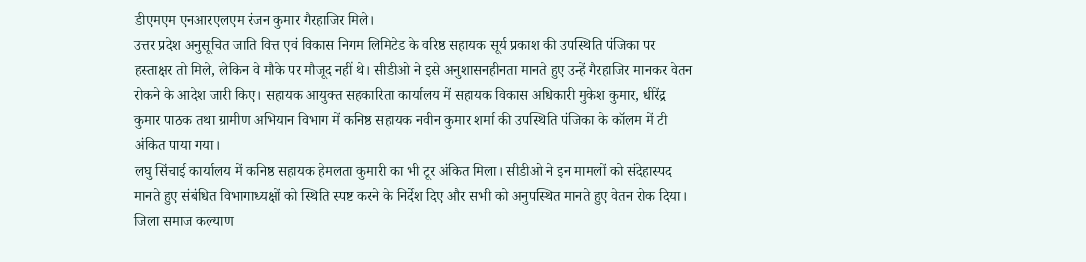डीएमएम एनआरएलएम रंजन कुमार गैरहाजिर मिले।
उत्तर प्रदेश अनुसूचित जाति वित्त एवं विकास निगम लिमिटेड के वरिष्ठ सहायक सूर्य प्रकाश की उपस्थिति पंजिका पर हस्ताक्षर तो मिले, लेकिन वे मौके पर मौजूद नहीं थे। सीडीओ ने इसे अनुशासनहीनता मानते हुए उन्हें गैरहाजिर मानकर वेतन रोकने के आदेश जारी किए। सहायक आयुक्त सहकारिता कार्यालय में सहायक विकास अधिकारी मुकेश कुमार, धीरेंद्र कुमार पाठक तथा ग्रामीण अभियान विभाग में कनिष्ठ सहायक नवीन कुमार शर्मा की उपस्थिति पंजिका के कॉलम में टी अंकित पाया गया।
लघु सिंचाई कार्यालय में कनिष्ठ सहायक हेमलता कुमारी का भी टूर अंकित मिला। सीडीओ ने इन मामलों को संदेहास्पद मानते हुए संबंधित विभागाध्यक्षों को स्थिति स्पष्ट करने के निर्देश दिए और सभी को अनुपस्थित मानते हुए वेतन रोक दिया।
जिला समाज कल्याण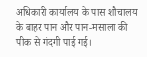अधिकारी कार्यालय के पास शौचालय के बाहर पान और पान-मसाला की पीक से गंदगी पाई गई।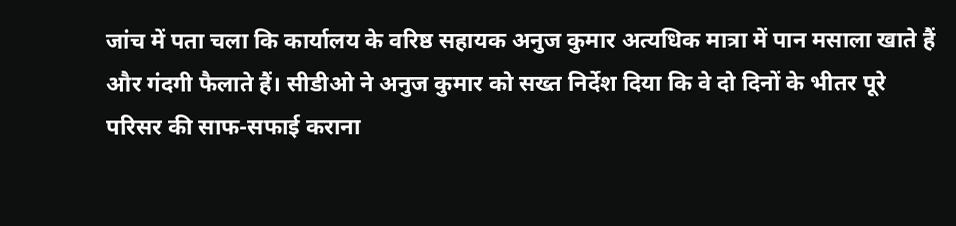जांच में पता चला कि कार्यालय के वरिष्ठ सहायक अनुज कुमार अत्यधिक मात्रा में पान मसाला खाते हैं और गंदगी फैलाते हैं। सीडीओ ने अनुज कुमार को सख्त निर्देश दिया कि वे दो दिनों के भीतर पूरे परिसर की साफ-सफाई कराना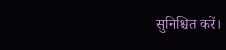सुनिश्चित करें।